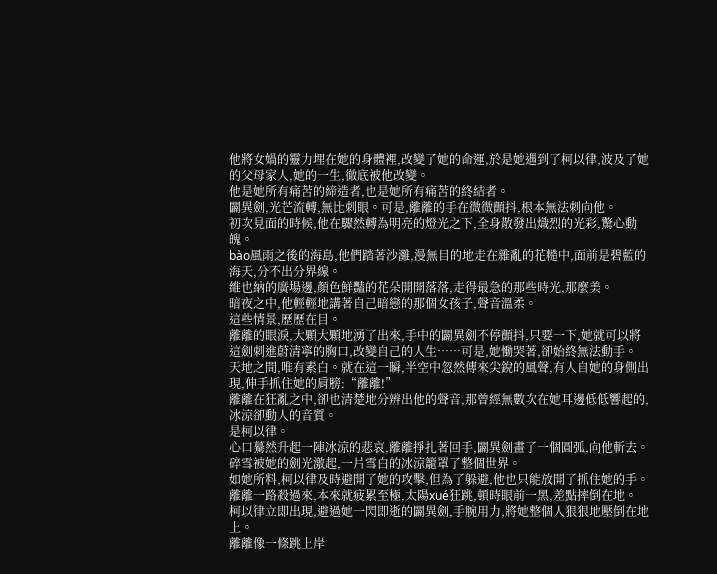他將女媧的靈力埋在她的身體裡,改變了她的命運,於是她遇到了柯以律,波及了她的父母家人,她的一生,徹底被他改變。
他是她所有痛苦的締造者,也是她所有痛苦的終結者。
闢異劍,光芒流轉,無比刺眼。可是,離離的手在微微顫抖,根本無法刺向他。
初次見面的時候,他在驟然轉為明亮的燈光之下,全身散發出熾烈的光彩,驚心動魄。
bào風雨之後的海島,他們踏著沙灘,漫無目的地走在雜亂的花糙中,面前是碧藍的海天,分不出分界線。
維也納的廣場邊,顏色鮮豔的花朵開開落落,走得最急的那些時光,那麼美。
暗夜之中,他輕輕地講著自己暗戀的那個女孩子,聲音溫柔。
這些情景,歷歷在目。
離離的眼淚,大顆大顆地湧了出來,手中的闢異劍不停顫抖,只要一下,她就可以將這劍刺進蔚清寧的胸口,改變自己的人生……可是,她慟哭著,卻始終無法動手。
天地之間,唯有素白。就在這一瞬,半空中忽然傳來尖銳的風聲,有人自她的身側出現,伸手抓住她的肩膀:“離離!”
離離在狂亂之中,卻也清楚地分辨出他的聲音,那曾經無數次在她耳邊低低響起的,冰涼卻動人的音質。
是柯以律。
心口驀然升起一陣冰涼的悲哀,離離掙扎著回手,闢異劍畫了一個圓弧,向他斬去。
碎雪被她的劍光激起,一片雪白的冰涼籠罩了整個世界。
如她所料,柯以律及時避開了她的攻擊,但為了躲避,他也只能放開了抓住她的手。離離一路殺過來,本來就疲累至極,太陽xué狂跳,頓時眼前一黑,差點摔倒在地。
柯以律立即出現,避過她一閃即逝的闢異劍,手腕用力,將她整個人狠狠地壓倒在地上。
離離像一條跳上岸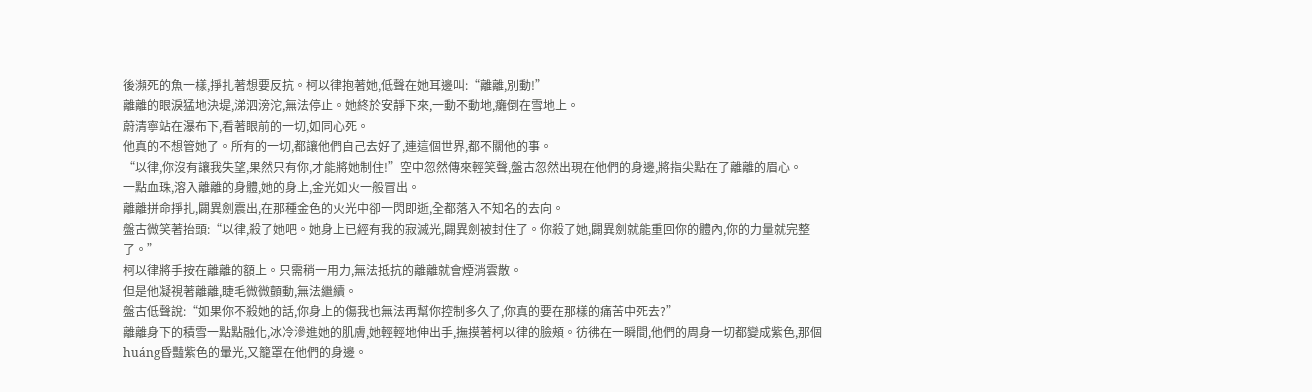後瀕死的魚一樣,掙扎著想要反抗。柯以律抱著她,低聲在她耳邊叫:“離離,別動!”
離離的眼淚猛地決堤,涕泗滂沱,無法停止。她終於安靜下來,一動不動地,癱倒在雪地上。
蔚清寧站在瀑布下,看著眼前的一切,如同心死。
他真的不想管她了。所有的一切,都讓他們自己去好了,連這個世界,都不關他的事。
“以律,你沒有讓我失望,果然只有你,才能將她制住!”空中忽然傳來輕笑聲,盤古忽然出現在他們的身邊,將指尖點在了離離的眉心。
一點血珠,溶入離離的身體,她的身上,金光如火一般冒出。
離離拼命掙扎,闢異劍震出,在那種金色的火光中卻一閃即逝,全都落入不知名的去向。
盤古微笑著抬頭:“以律,殺了她吧。她身上已經有我的寂滅光,闢異劍被封住了。你殺了她,闢異劍就能重回你的體內,你的力量就完整了。”
柯以律將手按在離離的額上。只需稍一用力,無法抵抗的離離就會煙消雲散。
但是他凝視著離離,睫毛微微顫動,無法繼續。
盤古低聲說:“如果你不殺她的話,你身上的傷我也無法再幫你控制多久了,你真的要在那樣的痛苦中死去?”
離離身下的積雪一點點融化,冰冷滲進她的肌膚,她輕輕地伸出手,撫摸著柯以律的臉頰。彷彿在一瞬間,他們的周身一切都變成紫色,那個huáng昏豔紫色的暈光,又籠罩在他們的身邊。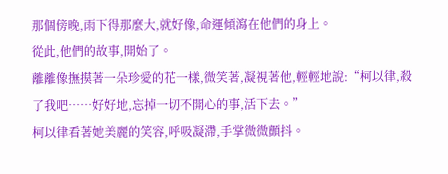那個傍晚,雨下得那麼大,就好像,命運傾瀉在他們的身上。
從此,他們的故事,開始了。
離離像撫摸著一朵珍愛的花一樣,微笑著,凝視著他,輕輕地說:“柯以律,殺了我吧……好好地,忘掉一切不開心的事,活下去。”
柯以律看著她美麗的笑容,呼吸凝滯,手掌微微顫抖。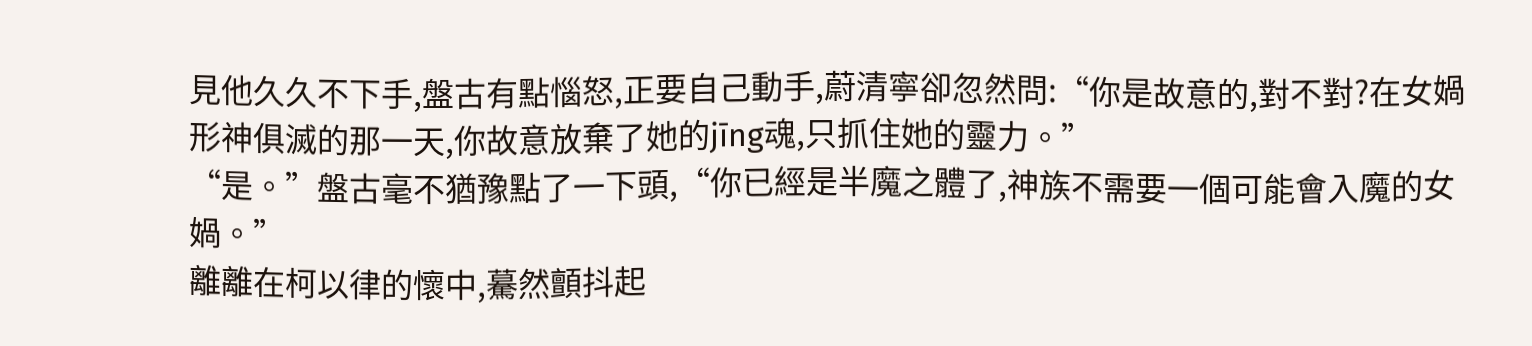見他久久不下手,盤古有點惱怒,正要自己動手,蔚清寧卻忽然問:“你是故意的,對不對?在女媧形神俱滅的那一天,你故意放棄了她的jīng魂,只抓住她的靈力。”
“是。”盤古毫不猶豫點了一下頭,“你已經是半魔之體了,神族不需要一個可能會入魔的女媧。”
離離在柯以律的懷中,驀然顫抖起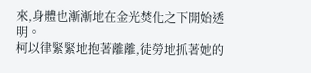來,身體也漸漸地在金光焚化之下開始透明。
柯以律緊緊地抱著離離,徒勞地抓著她的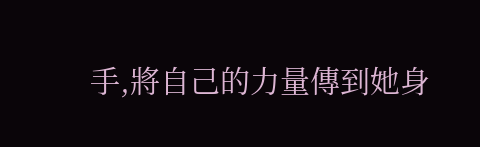手,將自己的力量傳到她身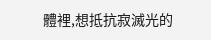體裡,想抵抗寂滅光的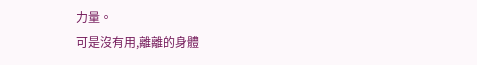力量。
可是沒有用,離離的身體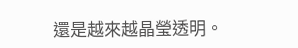還是越來越晶瑩透明。